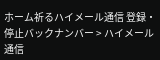ホーム祈るハイメール通信 登録・停止バックナンバー > ハイメール通信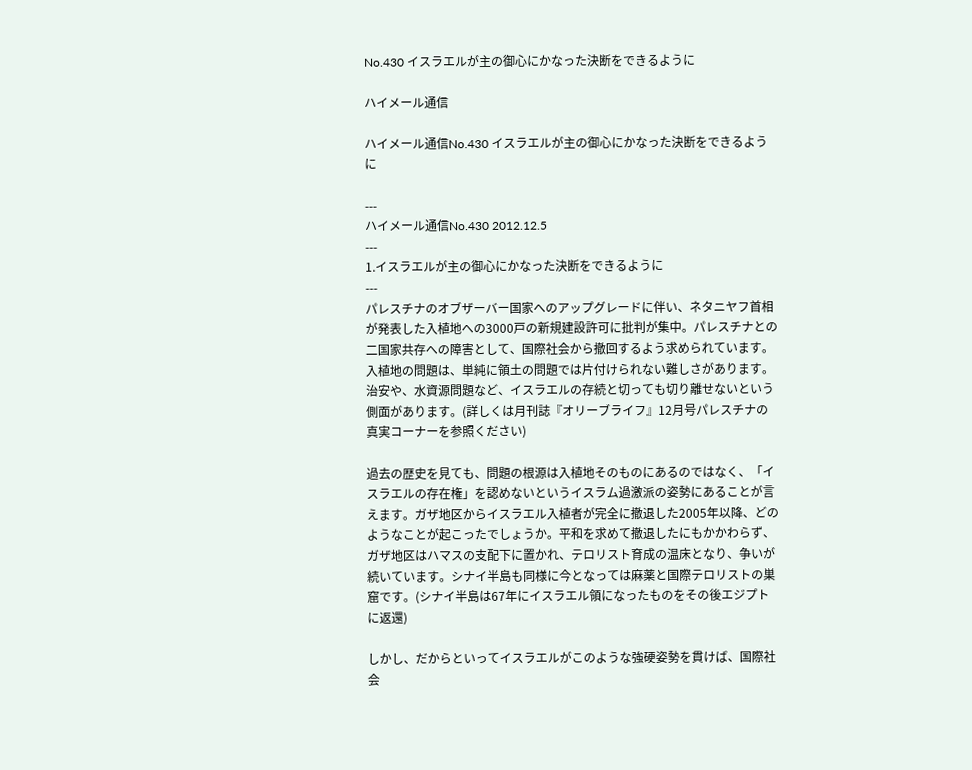No.430 イスラエルが主の御心にかなった決断をできるように

ハイメール通信

ハイメール通信No.430 イスラエルが主の御心にかなった決断をできるように

---
ハイメール通信No.430 2012.12.5
---
1.イスラエルが主の御心にかなった決断をできるように
---
パレスチナのオブザーバー国家へのアップグレードに伴い、ネタニヤフ首相が発表した入植地への3000戸の新規建設許可に批判が集中。パレスチナとの二国家共存への障害として、国際社会から撤回するよう求められています。入植地の問題は、単純に領土の問題では片付けられない難しさがあります。治安や、水資源問題など、イスラエルの存続と切っても切り離せないという側面があります。(詳しくは月刊誌『オリーブライフ』12月号パレスチナの真実コーナーを参照ください)

過去の歴史を見ても、問題の根源は入植地そのものにあるのではなく、「イスラエルの存在権」を認めないというイスラム過激派の姿勢にあることが言えます。ガザ地区からイスラエル入植者が完全に撤退した2005年以降、どのようなことが起こったでしょうか。平和を求めて撤退したにもかかわらず、ガザ地区はハマスの支配下に置かれ、テロリスト育成の温床となり、争いが続いています。シナイ半島も同様に今となっては麻薬と国際テロリストの巣窟です。(シナイ半島は67年にイスラエル領になったものをその後エジプトに返還)

しかし、だからといってイスラエルがこのような強硬姿勢を貫けば、国際社会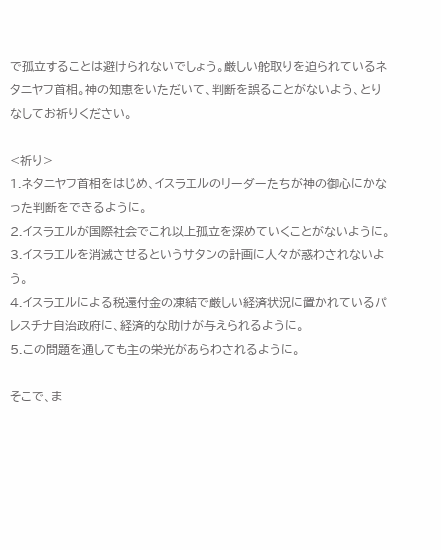で孤立することは避けられないでしょう。厳しい舵取りを迫られているネタニヤフ首相。神の知恵をいただいて、判断を誤ることがないよう、とりなしてお祈りください。

<祈り>
1.ネタニヤフ首相をはじめ、イスラエルのリーダーたちが神の御心にかなった判断をできるように。
2.イスラエルが国際社会でこれ以上孤立を深めていくことがないように。
3.イスラエルを消滅させるというサタンの計画に人々が惑わされないよう。
4.イスラエルによる税還付金の凍結で厳しい経済状況に置かれているパレスチナ自治政府に、経済的な助けが与えられるように。
5.この問題を通しても主の栄光があらわされるように。

そこで、ま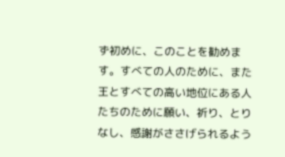ず初めに、このことを勧めます。すべての人のために、また王とすべての高い地位にある人たちのために願い、祈り、とりなし、感謝がささげられるよう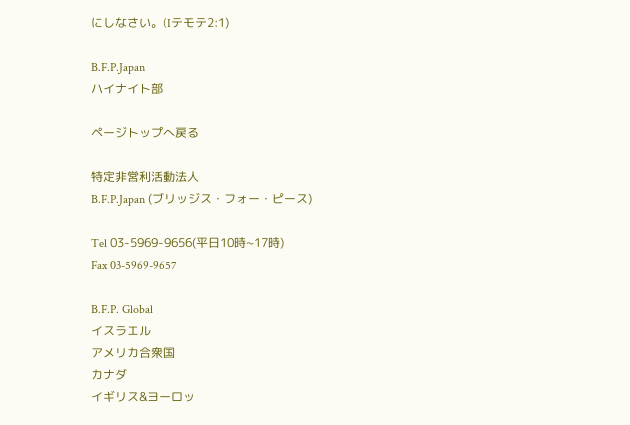にしなさい。(Iテモテ2:1)

B.F.P.Japan
ハイナイト部

ページトップへ戻る

特定非営利活動法人
B.F.P.Japan (ブリッジス・フォー・ピース)

Tel 03-5969-9656(平日10時~17時)
Fax 03-5969-9657

B.F.P. Global
イスラエル
アメリカ合衆国
カナダ
イギリス&ヨーロッ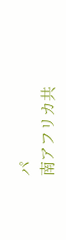パ
南アフリカ共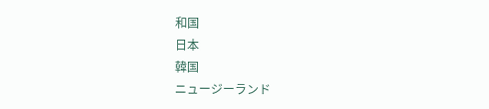和国
日本
韓国
ニュージーランド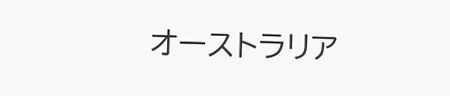オーストラリア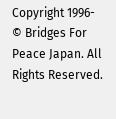Copyright 1996- © Bridges For Peace Japan. All Rights Reserved.